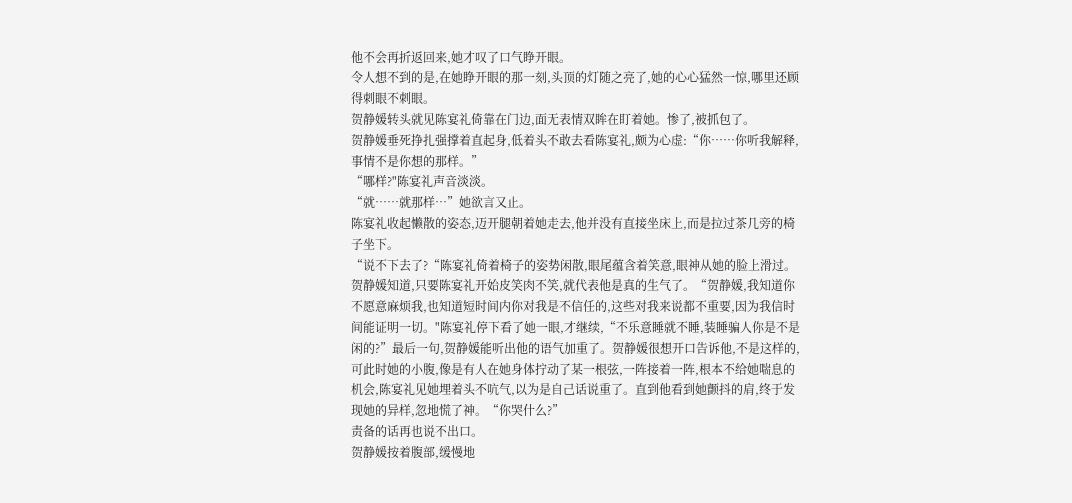他不会再折返回来,她才叹了口气睁开眼。
令人想不到的是,在她睁开眼的那一刻,头顶的灯随之亮了,她的心心猛然一惊,哪里还顾得刺眼不刺眼。
贺静媛转头就见陈宴礼倚靠在门边,面无表情双眸在盯着她。惨了,被抓包了。
贺静媛垂死挣扎强撑着直起身,低着头不敢去看陈宴礼,颇为心虚:“你……你听我解释,事情不是你想的那样。”
“哪样?"陈宴礼声音淡淡。
“就……就那样…”她欲言又止。
陈宴礼收起懒散的姿态,迈开腿朝着她走去,他并没有直接坐床上,而是拉过茶几旁的椅子坐下。
“说不下去了?“陈宴礼倚着椅子的姿势闲散,眼尾蕴含着笑意,眼神从她的脸上滑过。
贺静媛知道,只要陈宴礼开始皮笑肉不笑,就代表他是真的生气了。“贺静媛,我知道你不愿意麻烦我,也知道短时间内你对我是不信任的,这些对我来说都不重要,因为我信时间能证明一切。"陈宴礼停下看了她一眼,才继续,“不乐意睡就不睡,装睡骗人你是不是闲的?”最后一句,贺静媛能听出他的语气加重了。贺静媛很想开口告诉他,不是这样的,可此时她的小腹,像是有人在她身体拧动了某一根弦,一阵接着一阵,根本不给她喘息的机会,陈宴礼见她埋着头不吭气,以为是自己话说重了。直到他看到她颤抖的肩,终于发现她的异样,忽地慌了神。“你哭什么?”
责备的话再也说不出口。
贺静媛按着腹部,缓慢地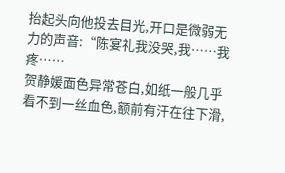抬起头向他投去目光,开口是微弱无力的声音:“陈宴礼我没哭,我……我疼……
贺静媛面色异常苍白,如纸一般几乎看不到一丝血色,额前有汗在往下滑,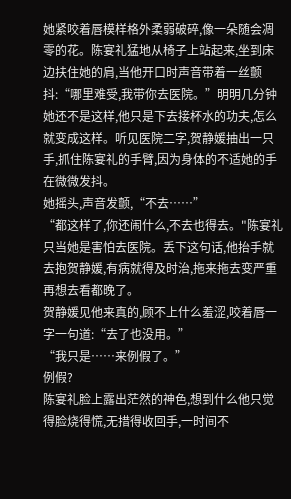她紧咬着唇模样格外柔弱破碎,像一朵随会凋零的花。陈宴礼猛地从椅子上站起来,坐到床边扶住她的肩,当他开口时声音带着一丝颤抖:“哪里难受,我带你去医院。”明明几分钟她还不是这样,他只是下去接杯水的功夫,怎么就变成这样。听见医院二字,贺静媛抽出一只手,抓住陈宴礼的手臂,因为身体的不适她的手在微微发抖。
她摇头,声音发颤,“不去……”
“都这样了,你还闹什么,不去也得去。"陈宴礼只当她是害怕去医院。丢下这句话,他抬手就去抱贺静媛,有病就得及时治,拖来拖去变严重再想去看都晚了。
贺静媛见他来真的,顾不上什么羞涩,咬着唇一字一句道:“去了也没用。”
“我只是……来例假了。”
例假?
陈宴礼脸上露出茫然的神色,想到什么他只觉得脸烧得慌,无措得收回手,一时间不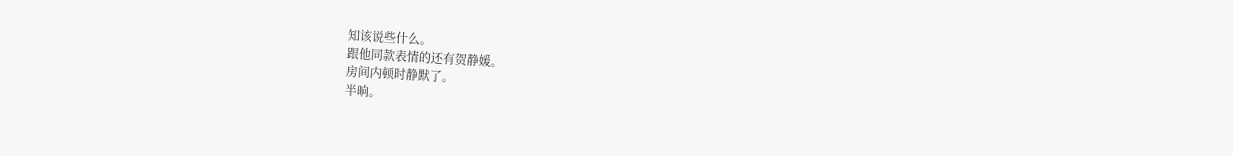知该说些什么。
跟他同款表情的还有贺静媛。
房间内顿时静默了。
半晌。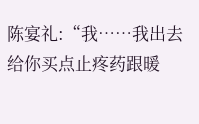陈宴礼:“我……我出去给你买点止疼药跟暖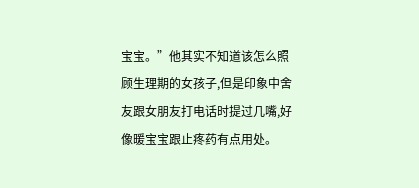宝宝。”他其实不知道该怎么照顾生理期的女孩子,但是印象中舍友跟女朋友打电话时提过几嘴,好像暖宝宝跟止疼药有点用处。